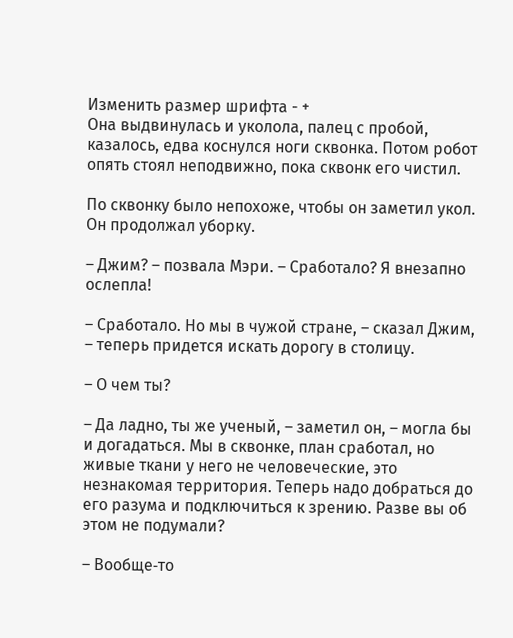Изменить размер шрифта - +
Она выдвинулась и уколола, палец с пробой, казалось, едва коснулся ноги сквонка. Потом робот опять стоял неподвижно, пока сквонк его чистил.

По сквонку было непохоже, чтобы он заметил укол. Он продолжал уборку.

– Джим? – позвала Мэри. – Сработало? Я внезапно ослепла!

– Сработало. Но мы в чужой стране, – сказал Джим, – теперь придется искать дорогу в столицу.

– О чем ты?

– Да ладно, ты же ученый, – заметил он, – могла бы и догадаться. Мы в сквонке, план сработал, но живые ткани у него не человеческие, это незнакомая территория. Теперь надо добраться до его разума и подключиться к зрению. Разве вы об этом не подумали?

– Вообще‑то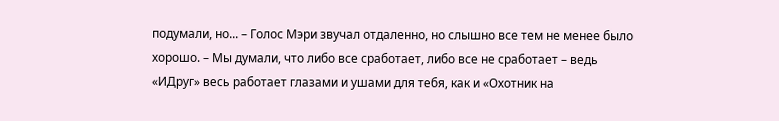подумали, но... – Голос Мэри звучал отдаленно, но слышно все тем не менее было хорошо. – Мы думали, что либо все сработает, либо все не сработает – ведь «ИДруг» весь работает глазами и ушами для тебя, как и «Охотник на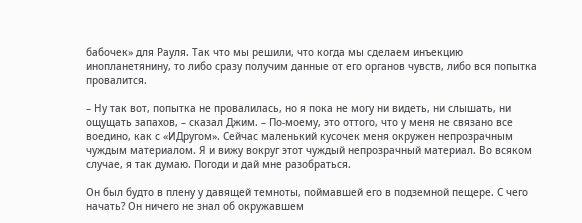бабочек» для Рауля. Так что мы решили, что когда мы сделаем инъекцию инопланетянину, то либо сразу получим данные от его органов чувств, либо вся попытка провалится.

– Ну так вот, попытка не провалилась, но я пока не могу ни видеть, ни слышать, ни ощущать запахов, – сказал Джим. – По‑моему, это оттого, что у меня не связано все воедино, как с «ИДругом». Сейчас маленький кусочек меня окружен непрозрачным чуждым материалом. Я и вижу вокруг этот чуждый непрозрачный материал. Во всяком случае, я так думаю. Погоди и дай мне разобраться.

Он был будто в плену у давящей темноты, поймавшей его в подземной пещере. С чего начать? Он ничего не знал об окружавшем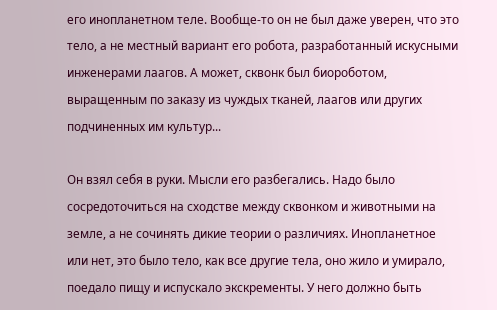его инопланетном теле. Вообще‑то он не был даже уверен, что это тело, а не местный вариант его робота, разработанный искусными инженерами лаагов. А может, сквонк был биороботом, выращенным по заказу из чуждых тканей, лаагов или других подчиненных им культур...

Он взял себя в руки. Мысли его разбегались. Надо было сосредоточиться на сходстве между сквонком и животными на земле, а не сочинять дикие теории о различиях. Инопланетное или нет, это было тело, как все другие тела, оно жило и умирало, поедало пищу и испускало экскременты. У него должно быть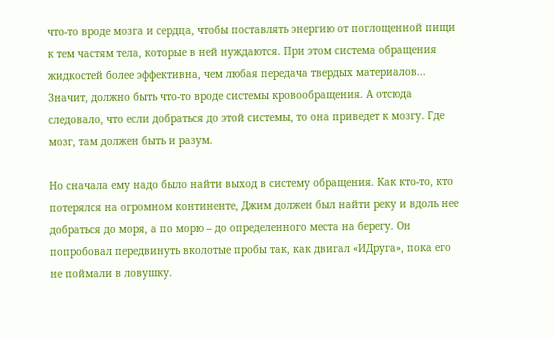что‑то вроде мозга и сердца, чтобы поставлять энергию от поглощенной пищи к тем частям тела, которые в ней нуждаются. При этом система обращения жидкостей более эффективна, чем любая передача твердых материалов... Значит, должно быть что‑то вроде системы кровообращения. А отсюда следовало, что если добраться до этой системы, то она приведет к мозгу. Где мозг, там должен быть и разум.

Но сначала ему надо было найти выход в систему обращения. Как кто‑то, кто потерялся на огромном континенте, Джим должен был найти реку и вдоль нее добраться до моря, а по морю – до определенного места на берегу. Он попробовал передвинуть вколотые пробы так, как двигал «ИДруга», пока его не поймали в ловушку.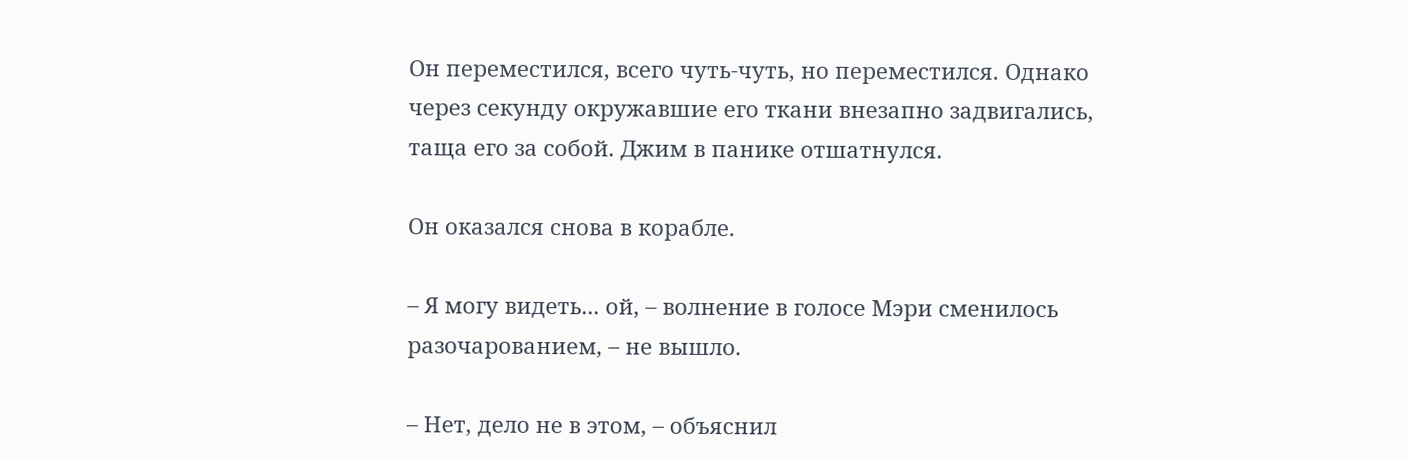Он переместился, всего чуть‑чуть, но переместился. Однако через секунду окружавшие его ткани внезапно задвигались, таща его за собой. Джим в панике отшатнулся.

Он оказался снова в корабле.

– Я могу видеть... ой, – волнение в голосе Мэри сменилось разочарованием, – не вышло.

– Нет, дело не в этом, – объяснил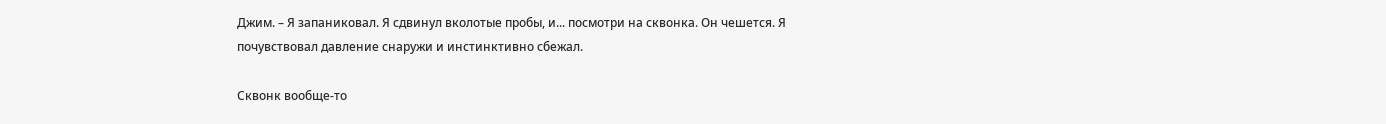Джим. – Я запаниковал. Я сдвинул вколотые пробы, и... посмотри на сквонка. Он чешется. Я почувствовал давление снаружи и инстинктивно сбежал.

Сквонк вообще‑то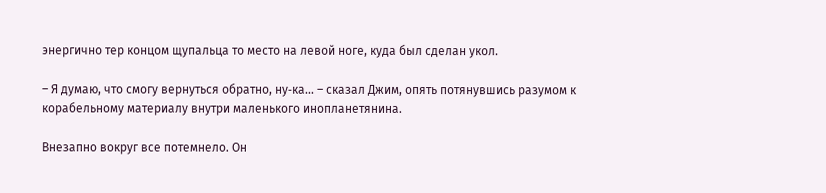энергично тер концом щупальца то место на левой ноге, куда был сделан укол.

– Я думаю, что смогу вернуться обратно, ну‑ка... – сказал Джим, опять потянувшись разумом к корабельному материалу внутри маленького инопланетянина.

Внезапно вокруг все потемнело. Он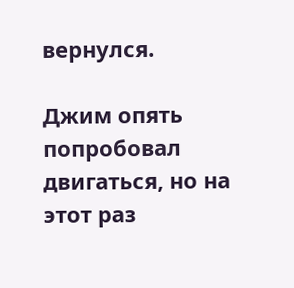вернулся.

Джим опять попробовал двигаться, но на этот раз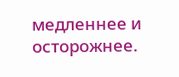медленнее и осторожнее.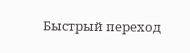Быстрый переход